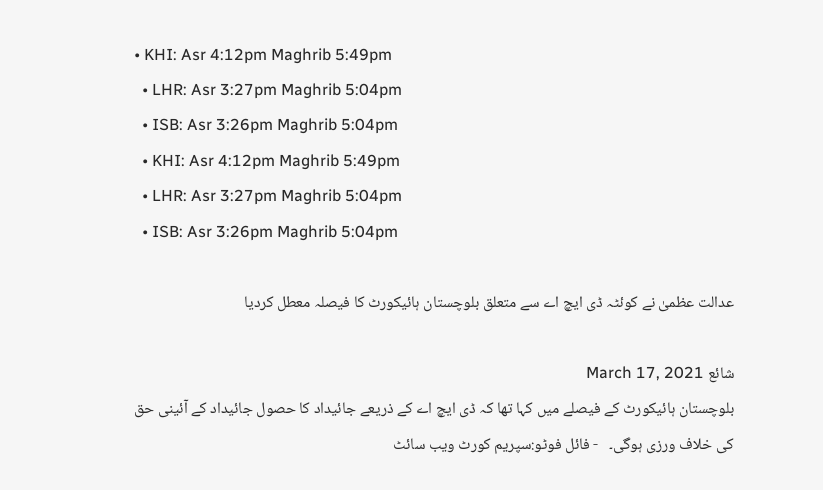• KHI: Asr 4:12pm Maghrib 5:49pm
  • LHR: Asr 3:27pm Maghrib 5:04pm
  • ISB: Asr 3:26pm Maghrib 5:04pm
  • KHI: Asr 4:12pm Maghrib 5:49pm
  • LHR: Asr 3:27pm Maghrib 5:04pm
  • ISB: Asr 3:26pm Maghrib 5:04pm

عدالت عظمیٰ نے کوئٹہ ڈی ایچ اے سے متعلق بلوچستان ہائیکورٹ کا فیصلہ معطل کردیا

شائع March 17, 2021
بلوچستان ہائیکورٹ کے فیصلے میں کہا تھا کہ ڈی ایچ اے کے ذریعے جائیداد کا حصول جائیداد کے آئینی حق کی خلاف ورزی ہوگی۔   - فائل فوٹو:سپریم کورٹ ویب سائٹ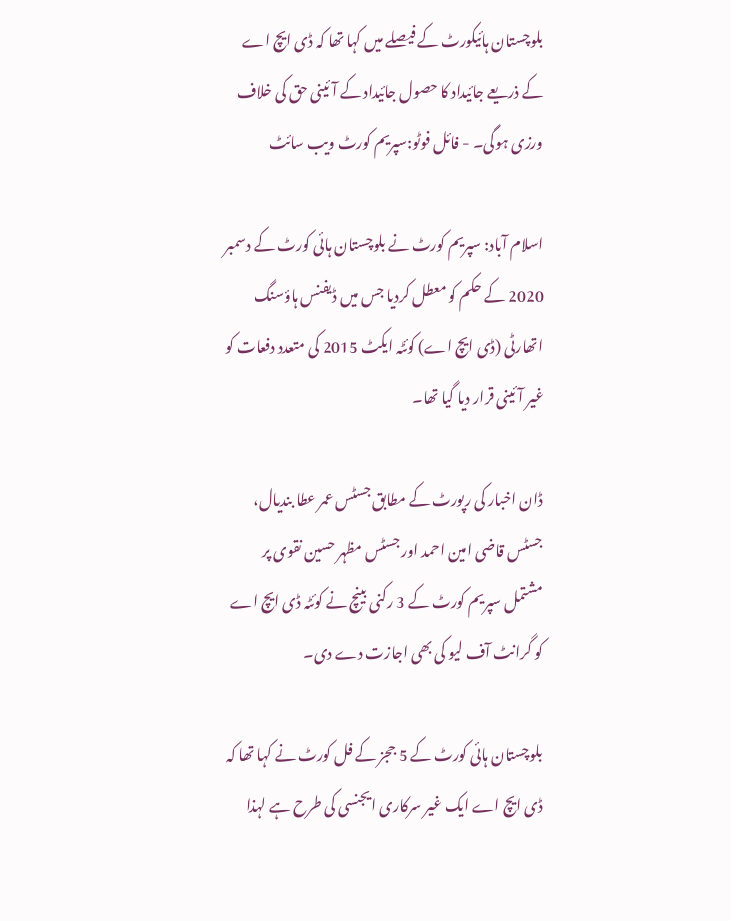بلوچستان ہائیکورٹ کے فیصلے میں کہا تھا کہ ڈی ایچ اے کے ذریعے جائیداد کا حصول جائیداد کے آئینی حق کی خلاف ورزی ہوگی۔ - فائل فوٹو:سپریم کورٹ ویب سائٹ

اسلام آباد: سپریم کورٹ نے بلوچستان ہائی کورٹ کے دسمبر 2020 کے حکم کو معطل کردیا جس میں ڈیفنس ہاؤسنگ اتھارٹی (ڈی ایچ اے) کوئٹہ ایکٹ 2015 کی متعدد دفعات کو غیر آئینی قرار دیا گیا تھا۔

ڈان اخبار کی رپورٹ کے مطابق جسٹس عمر عطا بندیال، جسٹس قاضی امین احمد اور جسٹس مظہر حسین نقوی پر مشتمل سپریم کورٹ کے 3 رکنی بینچ نے کوئٹہ ڈی ایچ اے کو گرانٹ آف لیو کی بھی اجازت دے دی۔

بلوچستان ہائی کورٹ کے 5 ججز کے فل کورٹ نے کہا تھا کہ ڈی ایچ اے ایک غیر سرکاری ایجنسی کی طرح ہے لہذا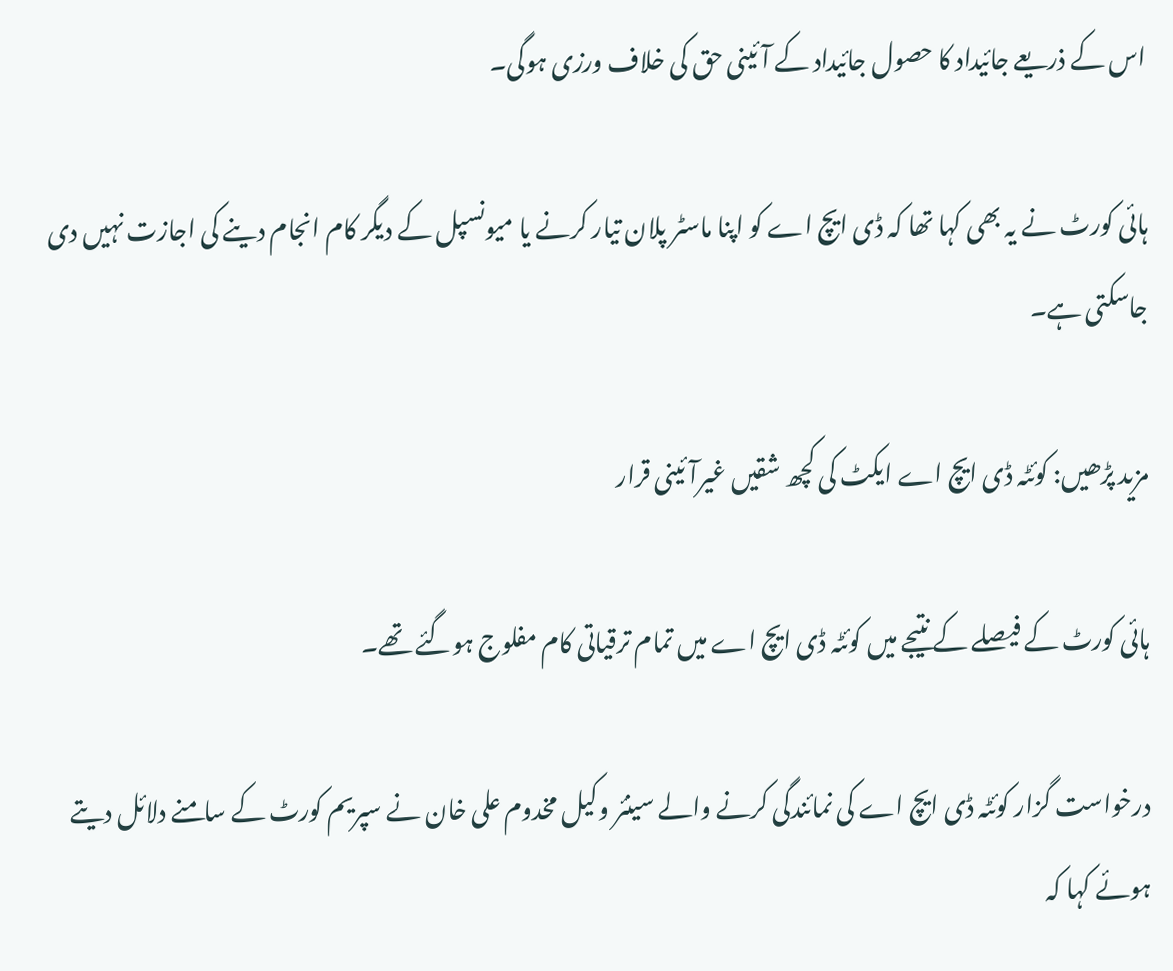اس کے ذریعے جائیداد کا حصول جائیداد کے آئینی حق کی خلاف ورزی ہوگی۔

ہائی کورٹ نے یہ بھی کہا تھا کہ ڈی ایچ اے کو اپنا ماسٹر پلان تیار کرنے یا میونسپل کے دیگر کام انجام دینے کی اجازت نہیں دی جاسکتی ہے۔

مزید پڑھیں: کوئٹہ ڈی ایچ اے ایکٹ کی کچھ شقیں غیرآئینی قرار

ہائی کورٹ کے فیصلے کے نتیجے میں کوئٹہ ڈی ایچ اے میں تمام ترقیاتی کام مفلوج ہوگئے تھے۔

درخواست گزار کوئٹہ ڈی ایچ اے کی نمائندگی کرنے والے سینئر وکیل مخدوم علی خان نے سپریم کورٹ کے سامنے دلائل دیتے ہوئے کہا کہ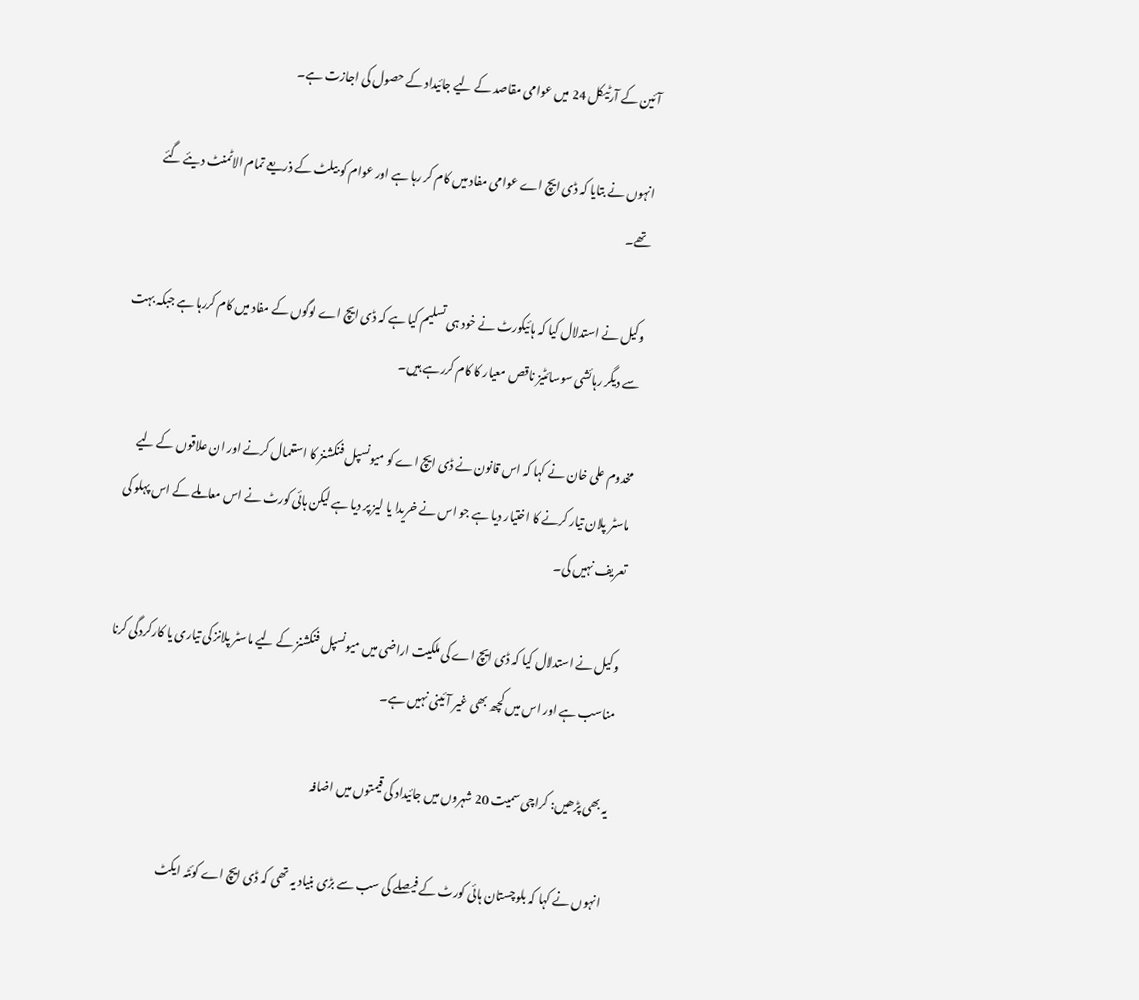آئین کے آرٹیکل 24 میں عوامی مقاصد کے لیے جائیداد کے حصول کی اجازت ہے۔

انہوں نے بتایا کہ ڈی ایچ اے عوامی مفاد میں کام کر رہا ہے اور عوام کو بیلٹ کے ذریعے تمام الاٹمنٹ دیئے گئے تھے۔

وکیل نے استدلال کیا کہ ہائیکورٹ نے خود ہی تسلیم کیا ہے کہ ڈی ایچ اے لوگوں کے مفاد میں کام کررہا ہے جبکہ بہت سے دیگر رہائشی سوسائٹیز ناقص معیار کا کام کررہے ہیں۔

مخدوم علی خان نے کہا کہ اس قانون نے ڈی ایچ اے کو میونسپل فنکشنز کا استعمال کرنے اور ان علاقوں کے لیے ماسٹر پلان تیار کرنے کا اختیار دیا ہے جو اس نے خریدا یا لیز پر دیا ہے لیکن ہائی کورٹ نے اس معاملے کے اس پہلو کی تعریف نہیں کی۔

وکیل نے استدلال کیا کہ ڈی ایچ اے کی ملکیت اراضی میں میونسپل فنکشنز کے لیے ماسٹر پلانز کی تیاری یا کارکردگی کرنا مناسب ہے اور اس میں کچھ بھی غیر آئینی نہیں ہے۔

یہ بھی پڑھیں: کراچی سمیت 20 شہروں میں جائیداد کی قیمتوں میں اضافہ

انہوں نے کہا کہ بلوچستان ہائی کورٹ کے فیصلے کی سب سے بڑی بنیاد یہ تھی کہ ڈی ایچ اے کوئٹہ ایکٹ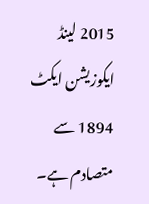2015 لینڈ ایکوزیشن ایکٹ 1894 سے متصادم ہے۔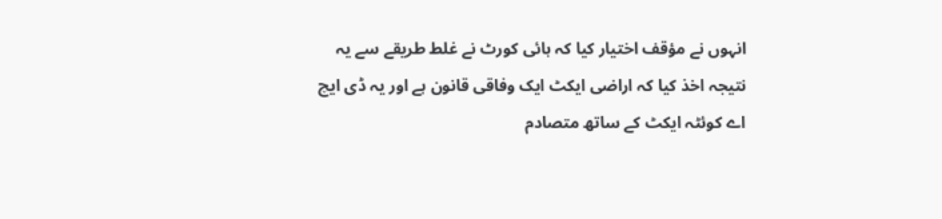انہوں نے مؤقف اختیار کیا کہ ہائی کورٹ نے غلط طریقے سے یہ نتیجہ اخذ کیا کہ اراضی ایکٹ ایک وفاقی قانون ہے اور یہ ڈی ایچ اے کوئٹہ ایکٹ کے ساتھ متصادم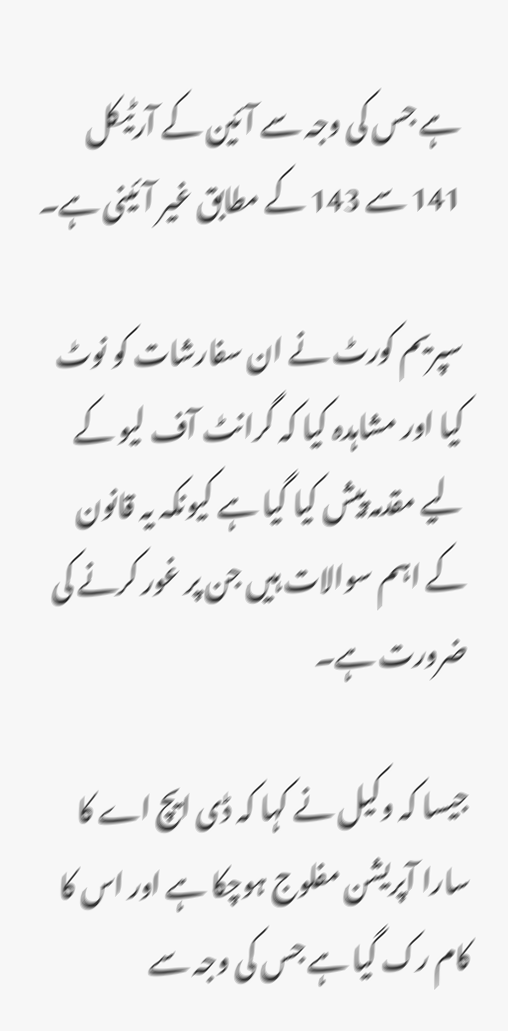ہے جس کی وجہ سے آئین کے آرٹیکل 141 سے 143 کے مطابق غیر آئینی ہے۔

سپریم کورٹ نے ان سفارشات کو نوٹ کیا اور مشاہدہ کیا کہ گرانٹ آف لیو کے لیے مقدمہ پیش کیا گیا ہے کیونکہ یہ قانون کے اہم سوالات ہیں جن پر غور کرنے کی ضرورت ہے۔

جیسا کہ وکیل نے کہا کہ ڈی ایچ اے کا سارا آپریشن مفلوج ہوچکا ہے اور اس کا کام رک گیا ہے جس کی وجہ سے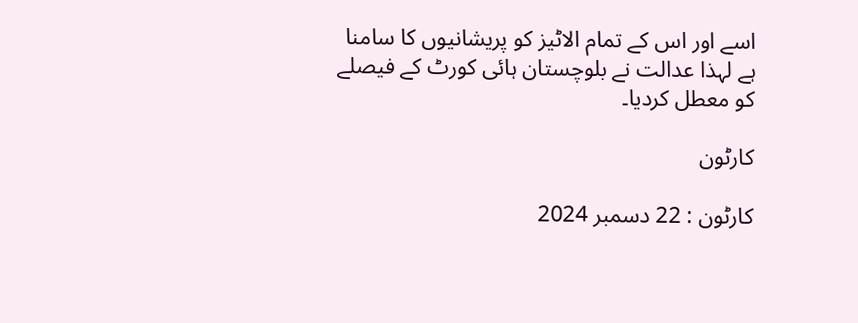اسے اور اس کے تمام الاٹیز کو پریشانیوں کا سامنا ہے لہذا عدالت نے بلوچستان ہائی کورٹ کے فیصلے کو معطل کردیا۔

کارٹون

کارٹون : 22 دسمبر 2024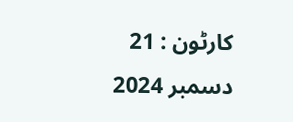کارٹون : 21 دسمبر 2024